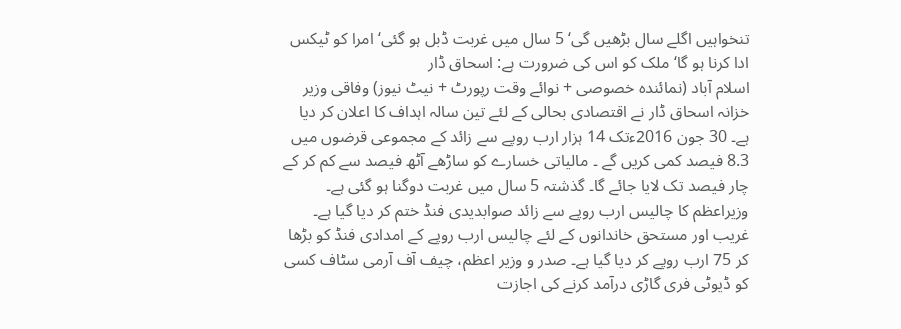تنخواہیں اگلے سال بڑھیں گی‘ 5 سال میں غربت ڈبل ہو گئی‘ امرا کو ٹیکس ادا کرنا ہو گا‘ ملک کو اس کی ضرورت ہے: اسحاق ڈار
اسلام آباد (نمائندہ خصوصی + نوائے وقت رپورٹ + نیٹ نیوز) وفاقی وزیر خزانہ اسحاق ڈار نے اقتصادی بحالی کے لئے تین سالہ اہداف کا اعلان کر دیا ہے۔ 30 جون 2016ءتک 14 ہزار ارب روپے سے زائد کے مجموعی قرضوں میں 8.3 فیصد کمی کریں گے ۔ مالیاتی خسارے کو ساڑھے آٹھ فیصد سے کم کر کے چار فیصد تک لایا جائے گا۔ گذشتہ 5 سال میں غربت دوگنا ہو گئی ہے۔ وزیراعظم کا چالیس ارب روپے سے زائد صوابدیدی فنڈ ختم کر دیا گیا ہے۔ غریب اور مستحق خاندانوں کے لئے چالیس ارب روپے کے امدادی فنڈ کو بڑھا کر 75 ارب روپے کر دیا گیا ہے۔ صدر و وزیر اعظم، چیف آف آرمی سٹاف کسی کو ڈیوٹی فری گاڑی درآمد کرنے کی اجازت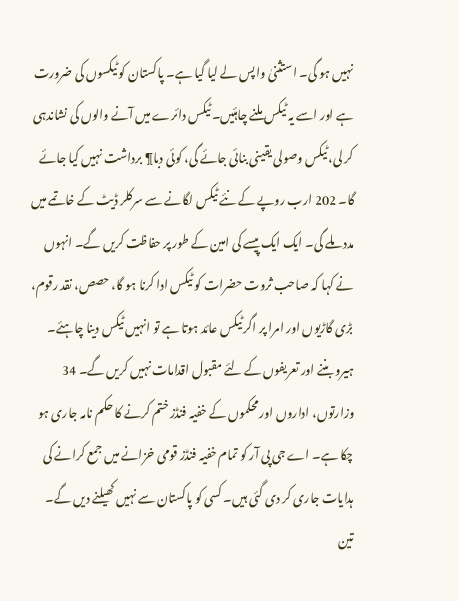نہیں ہو گی۔ استثنیٰ واپس لے لیا گیا ہے۔ پاکستان کو ٹیکسوں کی ضرورت ہے اور اسے یہ ٹیکس ملنے چاہئیں۔ ٹیکس دائرے میں آنے والوں کی نشاندہی کر لی، ٹیکس وصولی یقینی بنائی جائے گی، کوئی دبا¶ برداشت نہیں کیا جائے گا۔ 202 ارب روپے کے نئے ٹیکس لگانے سے سرکلر ڈیٹ کے خاتمے میں مدد ملے گی۔ ایک ایک پیسے کی امین کے طور پر حفاظت کریں گے۔ انہوں نے کہا کہ صاحب ثروت حضرات کو ٹیکس ادا کرنا ہو گا، حصص، نقد رقوم، بڑی گاڑیوں اور امرا پر اگر ٹیکس عائد ہوتا ہے تو انہیں ٹیکس دینا چاہئے۔ ہیرو بننے اور تعریفوں کے لئے مقبول اقدامات نہیں کریں گے۔ 34 وزارتوں، اداروں اور محکموں کے خفیہ فنڈز ختم کرنے کا حکم نامہ جاری ہو چکا ہے۔ اے جی پی آر کو تمام خفیہ فنڈز قومی خزانے میں جمع کرانے کی ہدایات جاری کر دی گئی ہیں۔ کسی کو پاکستان سے نہیں کھیلنے دیں گے۔ تین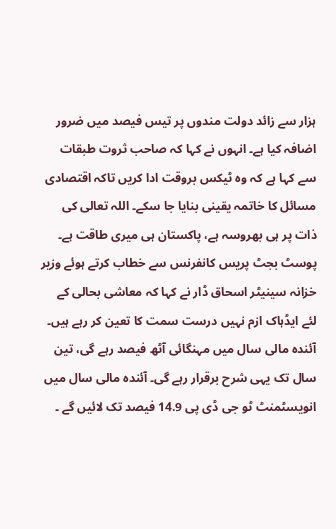ہزار سے زائد دولت مندوں پر تیس فیصد میں ضرور اضافہ کیا ہے۔ انہوں نے کہا کہ صاحب ثروت طبقات سے کہا ہے کہ وہ ٹیکس بروقت ادا کریں تاکہ اقتصادی مسائل کا خاتمہ یقینی بنایا جا سکے۔ اللہ تعالی کی ذات پر ہی بھروسہ ہے، پاکستان ہی میری طاقت ہے۔ پوسٹ بجٹ پریس کانفرنس سے خطاب کرتے ہوئے وزیر خزانہ سینیٹر اسحاق ڈار نے کہا کہ معاشی بحالی کے لئے ایڈہاک ازم نہیں درست سمت کا تعین کر رہے ہیں۔ آئندہ مالی سال میں مہنگائی آٹھ فیصد رہے گی، تین سال تک یہی شرح برقرار رہے گی۔ آئندہ مالی سال میں انویسٹمنٹ ٹو جی ڈی پی 14.9 فیصد تک لائیں گے ۔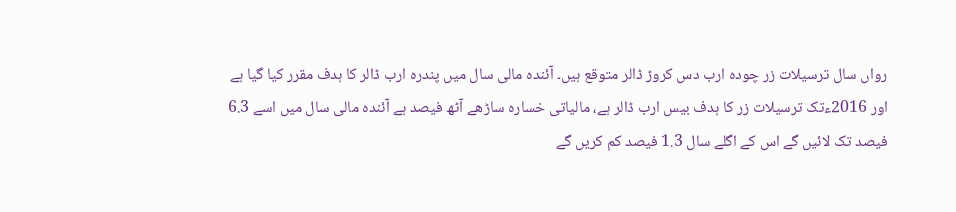رواں سال ترسیلات زر چودہ ارب دس کروڑ ڈالر متوقع ہیں۔ آئندہ مالی سال میں پندرہ ارب ڈالر کا ہدف مقرر کیا گیا ہے اور 2016ءتک ترسیلات زر کا ہدف بیس ارب ڈالر ہے، مالیاتی خسارہ ساڑھے آٹھ فیصد ہے آئندہ مالی سال میں اسے 6.3 فیصد تک لائیں گے اس کے اگلے سال 1.3 فیصد کم کریں گے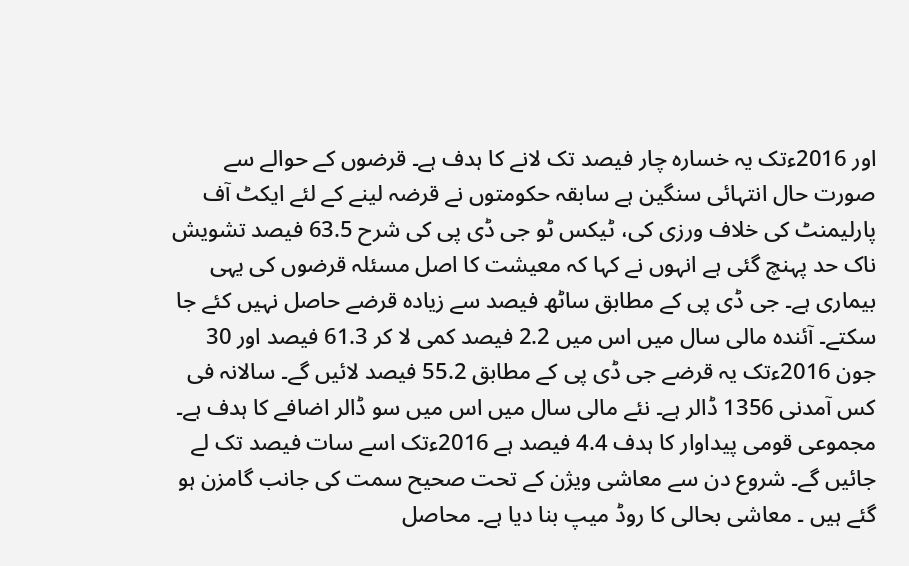اور 2016ءتک یہ خسارہ چار فیصد تک لانے کا ہدف ہے۔ قرضوں کے حوالے سے صورت حال انتہائی سنگین ہے سابقہ حکومتوں نے قرضہ لینے کے لئے ایکٹ آف پارلیمنٹ کی خلاف ورزی کی، ٹیکس ٹو جی ڈی پی کی شرح 63.5 فیصد تشویش ناک حد پہنچ گئی ہے انہوں نے کہا کہ معیشت کا اصل مسئلہ قرضوں کی یہی بیماری ہے۔ جی ڈی پی کے مطابق ساٹھ فیصد سے زیادہ قرضے حاصل نہیں کئے جا سکتے۔ آئندہ مالی سال میں اس میں 2.2 فیصد کمی لا کر 61.3 فیصد اور 30 جون 2016ءتک یہ قرضے جی ڈی پی کے مطابق 55.2 فیصد لائیں گے۔ سالانہ فی کس آمدنی 1356 ڈالر ہے۔ نئے مالی سال میں اس میں سو ڈالر اضافے کا ہدف ہے۔ مجموعی قومی پیداوار کا ہدف 4.4 فیصد ہے 2016ءتک اسے سات فیصد تک لے جائیں گے۔ شروع دن سے معاشی ویژن کے تحت صحیح سمت کی جانب گامزن ہو گئے ہیں ۔ معاشی بحالی کا روڈ میپ بنا دیا ہے۔ محاصل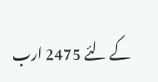کے لئے 2475 ارب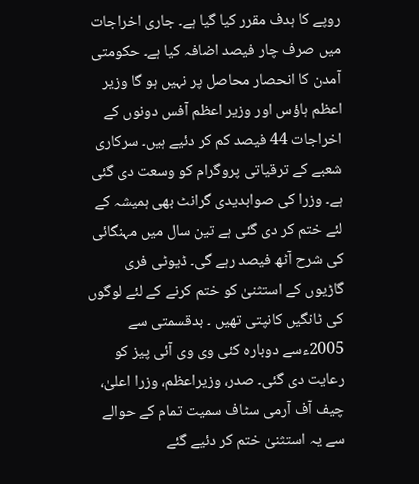روپے کا ہدف مقرر کیا گیا ہے۔ جاری اخراجات میں صرف چار فیصد اضافہ کیا ہے۔ حکومتی آمدن کا انحصار محاصل پر نہیں ہو گا وزیر اعظم ہاؤس اور وزیر اعظم آفس دونوں کے اخراجات 44 فیصد کم کر دئیے ہیں۔ سرکاری شعبے کے ترقیاتی پروگرام کو وسعت دی گئی ہے۔ وزرا کی صوابدیدی گرانٹ بھی ہمیشہ کے لئے ختم کر دی گئی ہے تین سال میں مہنگائی کی شرح آٹھ فیصد رہے گی۔ ڈیوٹی فری گاڑیوں کے استثنیٰ کو ختم کرنے کے لئے لوگوں کی ٹانگیں کانپتی تھیں ۔ بدقسمتی سے 2005ءسے دوبارہ کئی وی وی آئی پیز کو رعایت دی گئی۔ صدر، وزیراعظم، وزرا اعلیٰ، چیف آف آرمی سٹاف سمیت تمام کے حوالے سے یہ استثنیٰ ختم کر دئیے گئے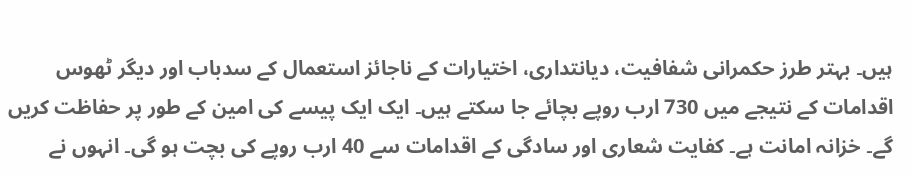ہیں۔ بہتر طرز حکمرانی شفافیت، دیانتداری، اختیارات کے ناجائز استعمال کے سدباب اور دیگر ٹھوس اقدامات کے نتیجے میں 730 ارب روپے بچائے جا سکتے ہیں۔ ایک ایک پیسے کی امین کے طور پر حفاظت کریں گے۔ خزانہ امانت ہے۔ کفایت شعاری اور سادگی کے اقدامات سے 40 ارب روپے کی بچت ہو گی۔ انہوں نے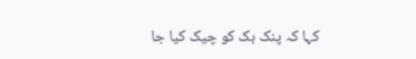کہا کہ پنک بک کو چیک کیا جا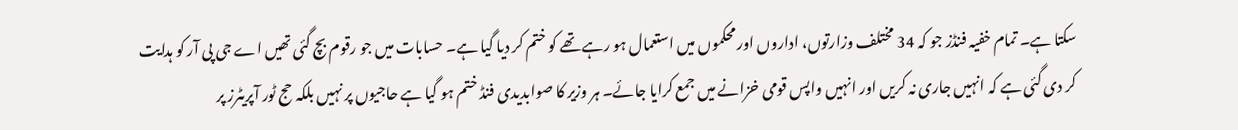سکتا ہے۔ تمام خفیہ فنڈز جو کہ 34 مختلف وزارتوں، اداروں اور محکموں میں استعمال ہو رہے تھے کو ختم کر دیا گیا ہے۔ حسابات میں جو رقوم بچ گئی تھیں اے جی پی آر کو ہدایت کر دی گئی ہے کہ انہیں جاری نہ کریں اور انہیں واپس قومی خزانے میں جمع کرایا جائے۔ ہر وزیر کا صوابدیدی فنڈ ختم ہو گیا ہے حاجیوں پر نہیں بلکہ حج ٹور آپریٹرز پر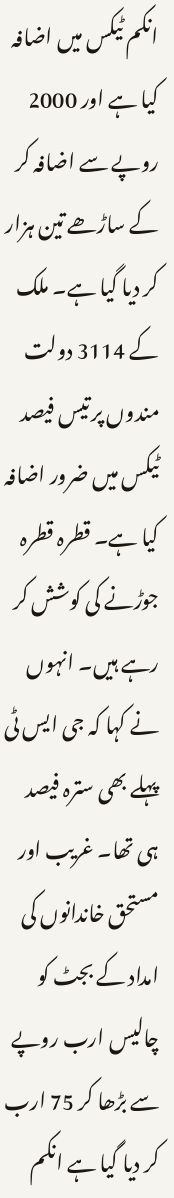انکم ٹیکس میں اضافہ کیا ہے اور 2000 روپے سے اضافہ کر کے ساڑھے تین ہزار کر دیا گیا ہے۔ ملک کے 3114 دولت مندوں پر تیس فیصد ٹیکس میں ضرور اضافہ کیا ہے۔ قطرہ قطرہ جوڑنے کی کوشش کر رہے ہیں۔ انہوں نے کہا کہ جی ایس ٹی پہلے بھی سترہ فیصد ہی تھا۔ غریب اور مستحق خاندانوں کی امداد کے بجٹ کو چالیس ارب روپے سے بڑھا کر 75 ارب کر دیا گیا ہے انکم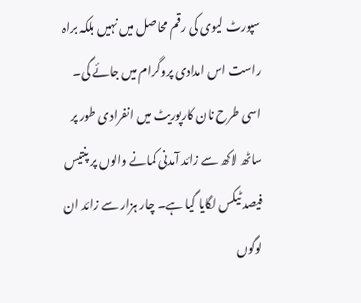سپورٹ لیوی کی رقم محاصل میں نہیں بلکہ براہ راست اس امدادی پروگرام میں جائے گی۔ اسی طرح نان کارپوریٹ میں انفرادی طور پر ساٹھ لاکھ سے زائد آمدنی کمانے والوں پر پنتیس فیصد ٹیکس لگایا گیا ہے۔ چار ہزار سے زائد ان لوگوں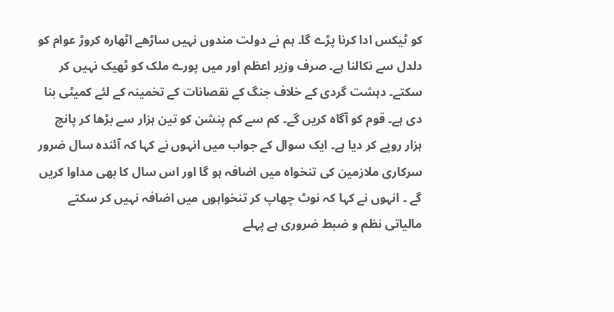کو ٹیکس ادا کرنا پڑے گا۔ ہم نے دولت مندوں نہیں ساڑھے اٹھارہ کروڑ عوام کو دلدل سے نکالنا ہے۔ صرف وزیر اعظم اور میں پورے ملک کو ٹھیک نہیں کر سکتے۔ دہشت گردی کے خلاف جنگ کے نقصانات کے تخمینہ کے لئے کمیٹی بنا دی ہے۔ قوم کو آگاہ کریں گے۔ کم سے کم پنشن کو تین ہزار سے بڑھا کر پانچ ہزار روپے کر دیا ہے۔ ایک سوال کے جواب میں انہوں نے کہا کہ آئندہ سال ضرور سرکاری ملازمین کی تنخواہ میں اضافہ ہو گا اور اس سال کا بھی مداوا کریں گے ۔ انہوں نے کہا کہ نوٹ چھاپ کر تنخواہوں میں اضافہ نہیں کر سکتے مالیاتی نظم و ضبط ضروری ہے پہلے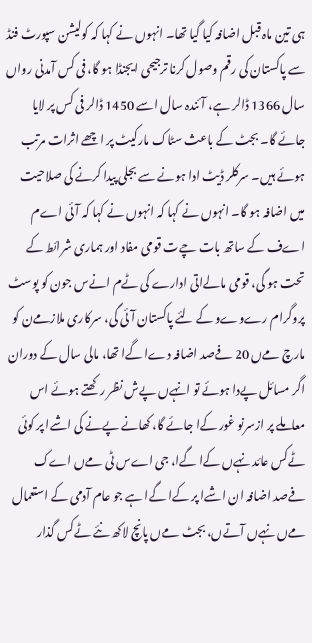ہی تین ماہ قبل اضافہ کیا گیا تھا۔ انہوں نے کہا کہ کولیشن سپورٹ فنڈ سے پاکستان کی رقم وصول کرنا ترجیحی ایجنڈا ہو گا، فی کس آمدنی رواں سال 1366 ڈالر ہے، آئندہ سال اسے 1450 ڈالر فی کس پر لایا جائے گا۔ بجٹ کے باعث سٹاک مارکیٹ پر اچھے اثرات مرتب ہوئے ہیں۔ سرکلر ڈیٹ ادا ہونے سے بجلی پیدا کرنے کی صلاحیت میں اضافہ ہو گا۔ انہوں نے کہا کہ انہوں نے کہا کہ آئی اےم اےف کے ساتھ بات چےت قومی مفاد اور ہماری شرائط کے تحت ہو گی، قومی مالےاتی ادارے کی ٹےم انےس جون کو پوسٹ پروگرام رےوےو کے لئے پاکستان آئی گی، سرکاری ملازمےن کو مارچ مےں 20 فےصد اضافہ دےا گےا تھا، مالی سال کے دوران اگر مسائل پےدا ہوئے تو انہےں پےش نظر رکھتے ہوئے اس معاملے پر ازسرنو غور کےا جائے گا، کھانے پےنے کی اشےا پر کوئی ٹےکس عائد نہےں کےا گےا، جی اےس ٹی مےں اےک فےصد اضافہ ان اشےا پر کےا گےا ہے جو عام آدمی کے استعمال مےں نہےں آتےں، بجٹ مےں پانچ لاکھ نئے ٹےکس گذار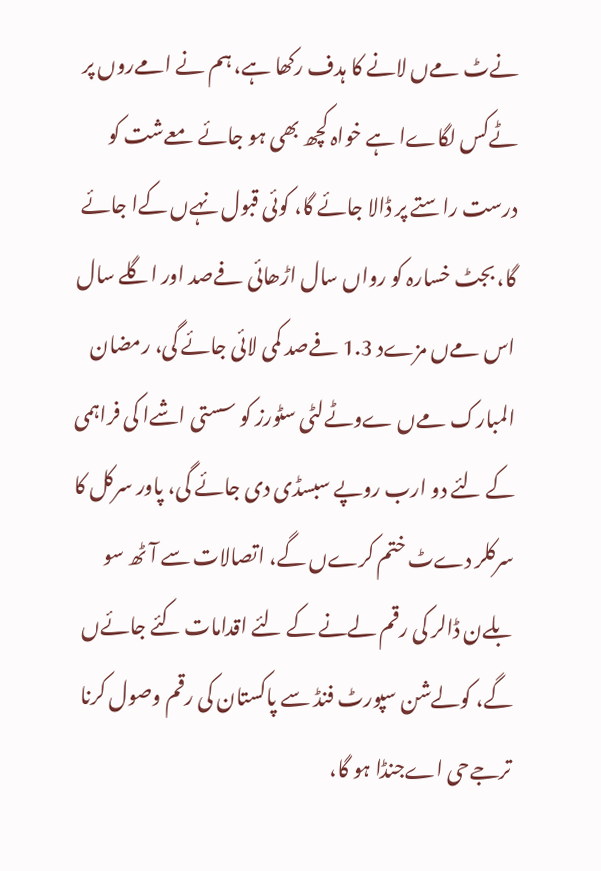نےٹ مےں لانے کا ہدف رکھا ہے، ہم نے امےروں پر ٹےکس لگاےا ہے خواہ کچھ بھی ہو جائے معےشت کو درست راستے پر ڈالا جائے گا، کوئی قبول نہےں کےا جائے گا، بجٹ خسارہ کو رواں سال اڑھائی فےصد اور اگلے سال اس مےں مزےد 1.3 فےصد کمی لائی جائے گی، رمضان المبارک مےں ےوٹےلٹی سٹورز کو سستی اشےا کی فراہمی کے لئے دو ارب روپے سبسڈی دی جائے گی، پاور سرکل کا سرکلر دےٹ ختم کرےں گے، اتصالات سے آٹھ سو بلےن ڈالر کی رقم لےنے کے لئے اقدامات کئے جائےں گے، کولےشن سپورٹ فنڈ سے پاکستان کی رقم وصول کرنا ترجےحی اےجنڈا ہو گا،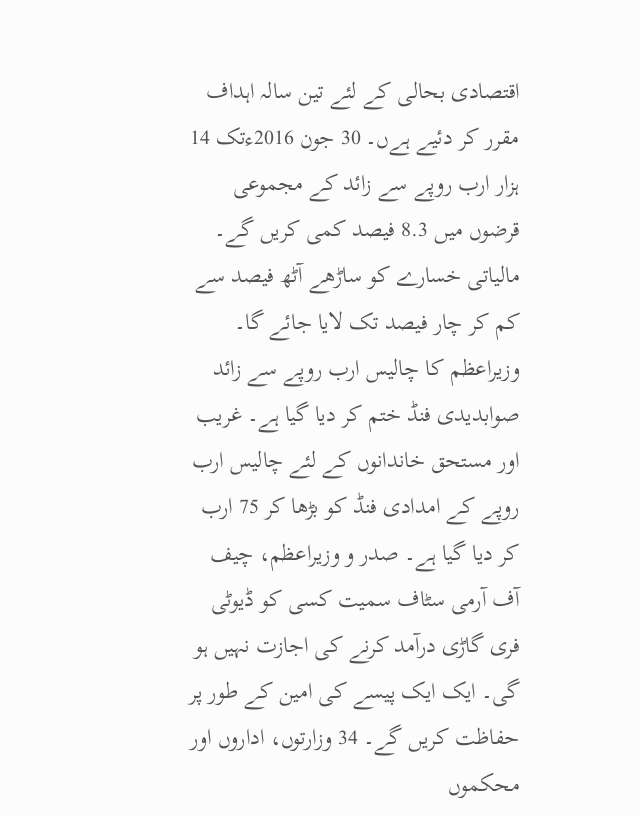اقتصادی بحالی کے لئے تین سالہ اہداف مقرر کر دئیے ہےں۔ 30 جون 2016ءتک 14 ہزار ارب روپے سے زائد کے مجموعی قرضوں میں 8.3 فیصد کمی کریں گے۔ مالیاتی خسارے کو ساڑھے آٹھ فیصد سے کم کر چار فیصد تک لایا جائے گا۔ وزیراعظم کا چالیس ارب روپے سے زائد صوابدیدی فنڈ ختم کر دیا گیا ہے۔ غریب اور مستحق خاندانوں کے لئے چالیس ارب روپے کے امدادی فنڈ کو بڑھا کر 75 ارب کر دیا گیا ہے۔ صدر و وزیراعظم، چیف آف آرمی سٹاف سمیت کسی کو ڈیوٹی فری گاڑی درآمد کرنے کی اجازت نہیں ہو گی۔ ایک ایک پیسے کی امین کے طور پر حفاظت کریں گے۔ 34 وزارتوں، اداروں اور محکموں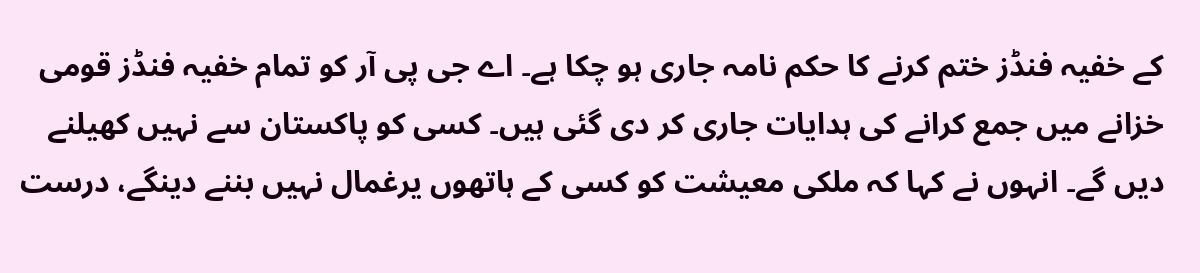کے خفیہ فنڈز ختم کرنے کا حکم نامہ جاری ہو چکا ہے۔ اے جی پی آر کو تمام خفیہ فنڈز قومی خزانے میں جمع کرانے کی ہدایات جاری کر دی گئی ہیں۔ کسی کو پاکستان سے نہیں کھیلنے دیں گے۔ انہوں نے کہا کہ ملکی معیشت کو کسی کے ہاتھوں یرغمال نہیں بننے دینگے، درست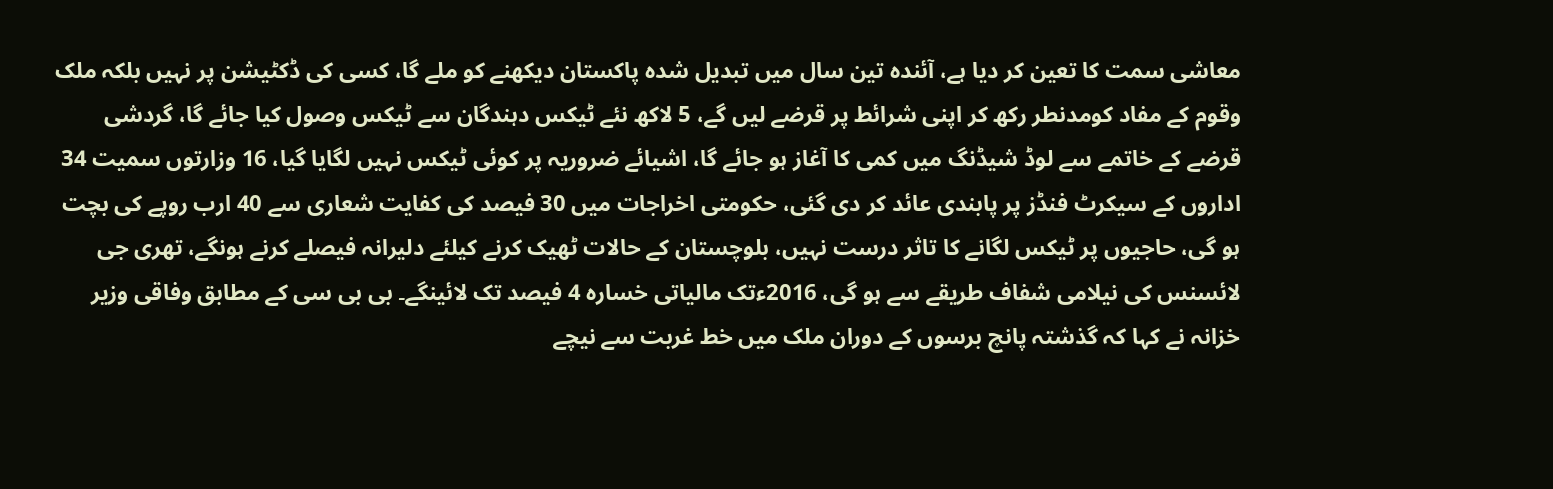معاشی سمت کا تعین کر دیا ہے، آئندہ تین سال میں تبدیل شدہ پاکستان دیکھنے کو ملے گا، کسی کی ڈکٹیشن پر نہیں بلکہ ملک وقوم کے مفاد کومدنطر رکھ کر اپنی شرائط پر قرضے لیں گے، 5 لاکھ نئے ٹیکس دہندگان سے ٹیکس وصول کیا جائے گا، گردشی قرضے کے خاتمے سے لوڈ شیڈنگ میں کمی کا آغاز ہو جائے گا، اشیائے ضروریہ پر کوئی ٹیکس نہیں لگایا گیا، 16 وزارتوں سمیت 34 اداروں کے سیکرٹ فنڈز پر پابندی عائد کر دی گئی، حکومتی اخراجات میں 30 فیصد کی کفایت شعاری سے 40 ارب روپے کی بچت ہو گی، حاجیوں پر ٹیکس لگانے کا تاثر درست نہیں، بلوچستان کے حالات ٹھیک کرنے کیلئے دلیرانہ فیصلے کرنے ہونگے، تھری جی لائسنس کی نیلامی شفاف طریقے سے ہو گی، 2016ءتک مالیاتی خسارہ 4 فیصد تک لائینگے۔ بی بی سی کے مطابق وفاقی وزیر خزانہ نے کہا کہ گذشتہ پانچ برسوں کے دوران ملک میں خط غربت سے نیچے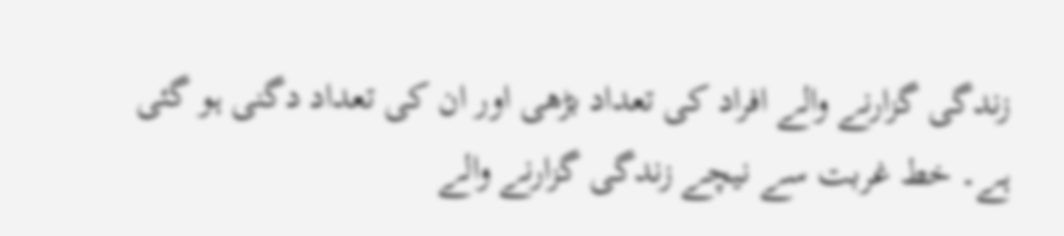زندگی گزارنے والے افراد کی تعداد بڑھی اور ان کی تعداد دگنی ہو گئی ہے۔ خط غربت سے نیچے زندگی گزارنے والے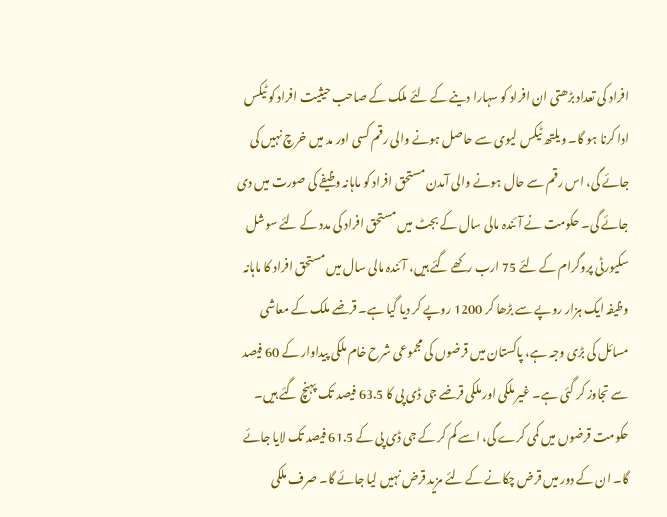افراد کی تعداد بڑھتی ان افراد کو سہارا دینے کے لئے ملک کے صاحب حیثیت افراد کو ٹیکس ادا کرنا ہو گا۔ ویلتھ ٹیکس لیوی سے حاصل ہونے والی رقم کسی اور مد میں خرچ نہیں کی جائے گی، اس رقم سے حال ہونے والی آمدن مستحق افراد کو ماہانہ وظیفے کی صورت میں دی جائے گی۔ حکومت نے آئندہ مالی سال کے بجٹ میں مستحق افراد کی مدد کے لئے سوشل سکیورٹی پروگرام کے لئے 75 ارب رکھے گئے ہیں، آئندہ مالی سال میں مستحق افراد کا ماہانہ وظیفہ ایک ہزار روپے سے بڑھا کر 1200 روپے کر دیا گیا ہے۔ قرضے ملک کے معاشی مسائل کی بڑی وجہ ہے، پاکستان میں قرضوں کی مجموعی شرح خام ملکی پیداوار کے 60 فیصد سے تجاوز کر گئی ہے۔ غیر ملکی اور ملکی قرضے جی ڈی پی کا 63.5 فیصد تک پہنچ گئے ہیں۔ حکومت قرضوں میں کمی کرے گی، اسے کم کر کے جی ڈی پی کے 61.5 فیصد تک لایا جائے گا۔ ان کے دور میں قرض چکانے کے لئے مزید قرض نہیں لیا جائے گا۔ صرف ملکی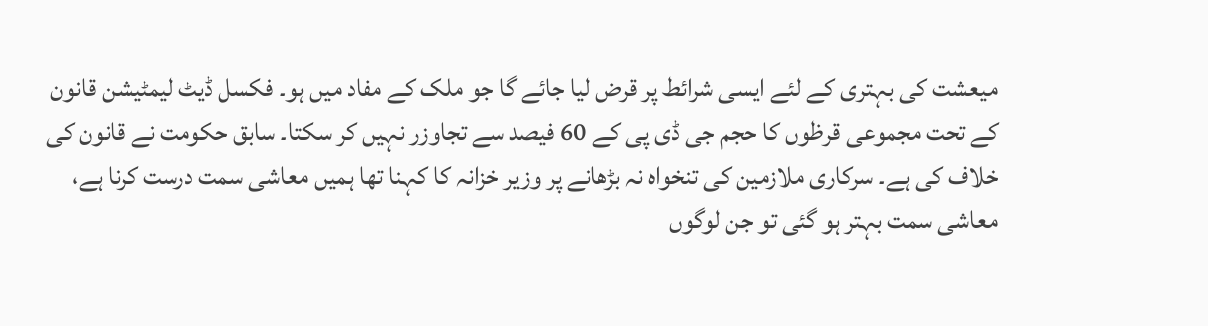میعشت کی بہتری کے لئے ایسی شرائط پر قرض لیا جائے گا جو ملک کے مفاد میں ہو۔ فکسل ڈیٹ لیمٹیشن قانون کے تحت مجموعی قرظوں کا حجم جی ڈی پی کے 60 فیصد سے تجاوزر نہیں کر سکتا۔ سابق حکومت نے قانون کی خلاف کی ہے۔ سرکاری ملازمین کی تنخواہ نہ بڑھانے پر وزیر خزانہ کا کہنا تھا ہمیں معاشی سمت درست کرنا ہے، معاشی سمت بہتر ہو گئی تو جن لوگوں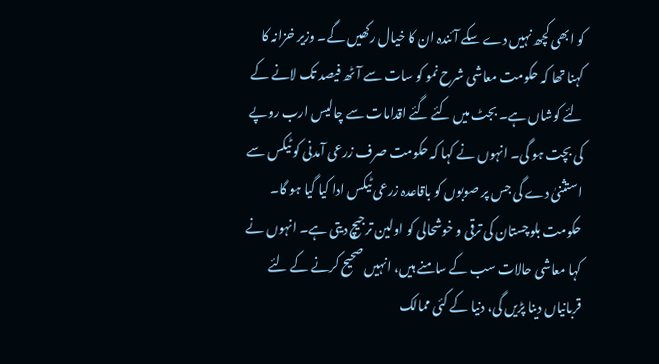کو ابھی کچھ نہیں دے سکے آئندہ ان کا خیال رکھیں گے۔ وزیر خزانہ کا کہنا تھا کہ حکومت معاشی شرح نمو کو سات سے آٹھ فیصد تک لانے کے لئے کوشاں ہے۔ بجٹ میں کئے گئے اقدامات سے چالیس ارب روپے کی بچت ہو گی۔ انہوں نے کہا کہ حکومت صرف زرعی آمدنی کو ٹیکس سے استثنیٰ دے گی جس پر صوبوں کو باقاعدہ زرعی ٹیکس ادا کیا گیا ہو گا۔ حکومت بلوچستان کی ترقی و خوشحالی کو اولین ترجیچ دیتی ہے۔ انہوں نے کہا معاشی حالات سب کے سامنے ہیں، انہیں صحیح کرنے کے لئے قربانیاں دینا پڑیں گی، دنیا کے کئی ممالک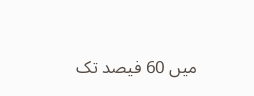میں 60 فیصد تک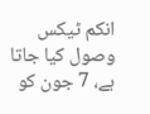انکم ٹیکس وصول کیا جاتا ہے، 7 جون کو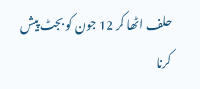حلف اٹھا کر 12 جون کو بجٹ پیش کرنا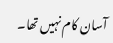آسان کام نہیں تھا۔